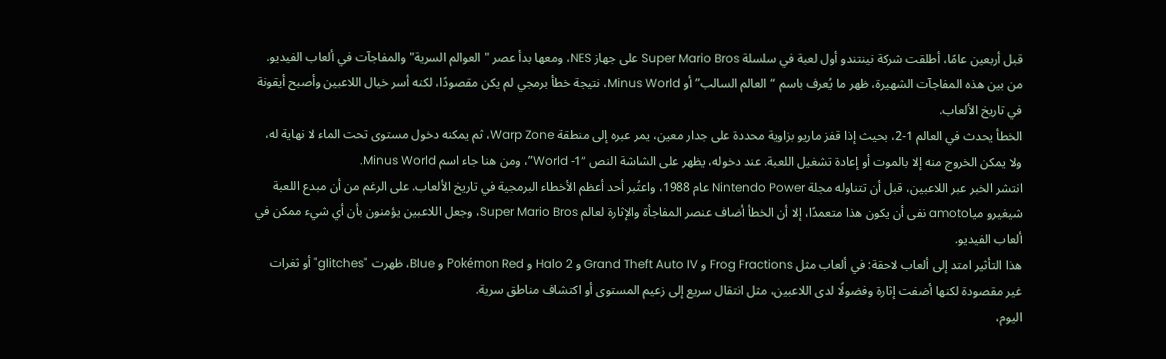قبل أربعين عامًا، أطلقت شركة نينتندو أول لعبة في سلسلة Super Mario Bros على جهاز NES، ومعها بدأ عصر "العوالم السرية" والمفاجآت في ألعاب الفيديو.
من بين هذه المفاجآت الشهيرة، ظهر ما يُعرف باسم “العالم السالب” أو Minus World، نتيجة خطأ برمجي لم يكن مقصودًا، لكنه أسر خيال اللاعبين وأصبح أيقونة في تاريخ الألعاب.
الخطأ يحدث في العالم 1-2، بحيث إذا قفز ماريو بزاوية محددة على جدار معين، يمر عبره إلى منطقة Warp Zone، ثم يمكنه دخول مستوى تحت الماء لا نهاية له، ولا يمكن الخروج منه إلا بالموت أو إعادة تشغيل اللعبة. عند دخوله، يظهر على الشاشة النص “World -1”، ومن هنا جاء اسم Minus World.
انتشر الخبر عبر اللاعبين، قبل أن تتناوله مجلة Nintendo Power عام 1988، واعتُبر أحد أعظم الأخطاء البرمجية في تاريخ الألعاب. على الرغم من أن مبدع اللعبة شيغيرو مياamoto نفى أن يكون هذا متعمدًا، إلا أن الخطأ أضاف عنصر المفاجأة والإثارة لعالم Super Mario Bros، وجعل اللاعبين يؤمنون بأن أي شيء ممكن في ألعاب الفيديو.
هذا التأثير امتد إلى ألعاب لاحقة: في ألعاب مثل Frog Fractions و Grand Theft Auto IV و Halo 2 و Pokémon Red و Blue، ظهرت "glitches" أو ثغرات غير مقصودة لكنها أضفت إثارة وفضولًا لدى اللاعبين، مثل انتقال سريع إلى زعيم المستوى أو اكتشاف مناطق سرية.
اليوم،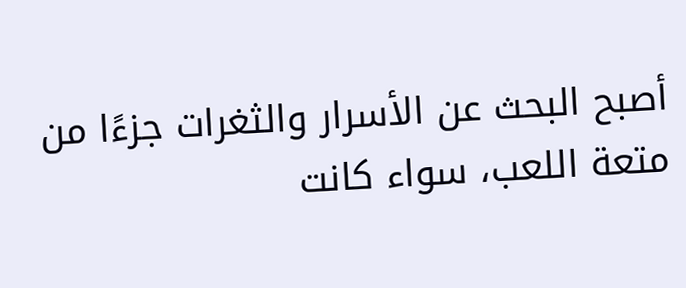أصبح البحث عن الأسرار والثغرات جزءًا من متعة اللعب، سواء كانت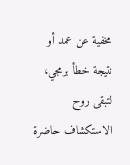مخفية عن عمد أو نتيجة خطأ برمجي، لتبقى روح الاستكشاف حاضرة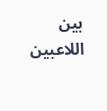بين اللاعبين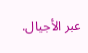عبر الأجيال.